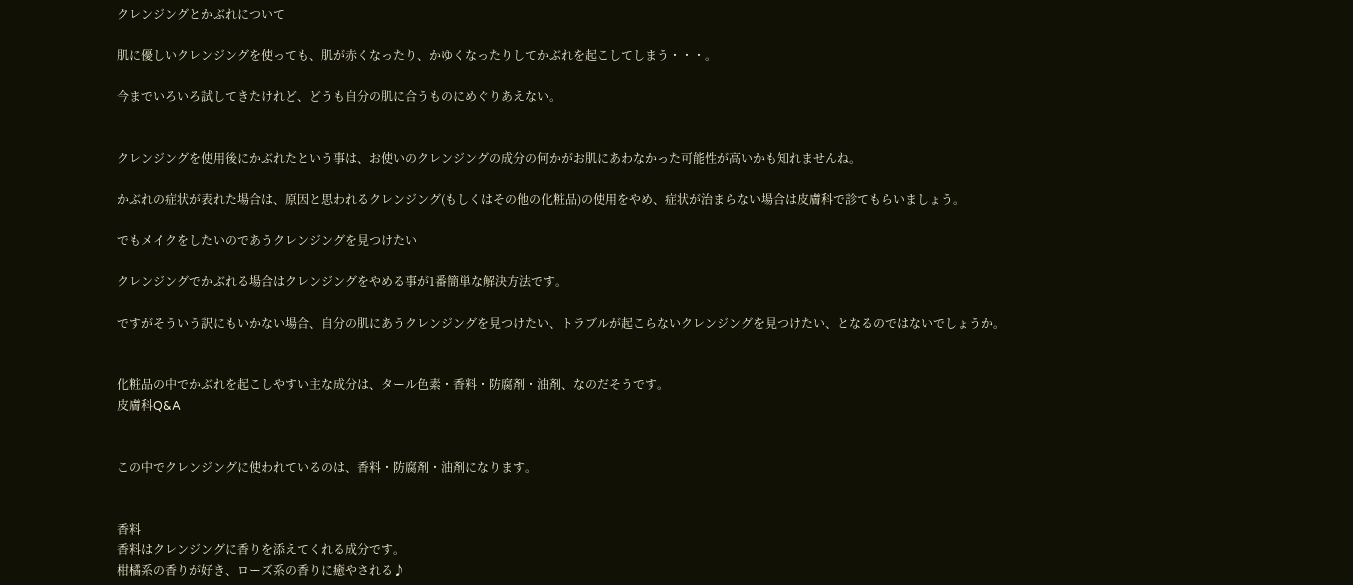クレンジングとかぶれについて

肌に優しいクレンジングを使っても、肌が赤くなったり、かゆくなったりしてかぶれを起こしてしまう・・・。

今までいろいろ試してきたけれど、どうも自分の肌に合うものにめぐりあえない。


クレンジングを使用後にかぶれたという事は、お使いのクレンジングの成分の何かがお肌にあわなかった可能性が高いかも知れませんね。

かぶれの症状が表れた場合は、原因と思われるクレンジング(もしくはその他の化粧品)の使用をやめ、症状が治まらない場合は皮膚科で診てもらいましょう。

でもメイクをしたいのであうクレンジングを見つけたい

クレンジングでかぶれる場合はクレンジングをやめる事が1番簡単な解決方法です。

ですがそういう訳にもいかない場合、自分の肌にあうクレンジングを見つけたい、トラブルが起こらないクレンジングを見つけたい、となるのではないでしょうか。


化粧品の中でかぶれを起こしやすい主な成分は、タール色素・香料・防腐剤・油剤、なのだそうです。
皮膚科Q&A


この中でクレンジングに使われているのは、香料・防腐剤・油剤になります。


香料
香料はクレンジングに香りを添えてくれる成分です。
柑橘系の香りが好き、ローズ系の香りに癒やされる♪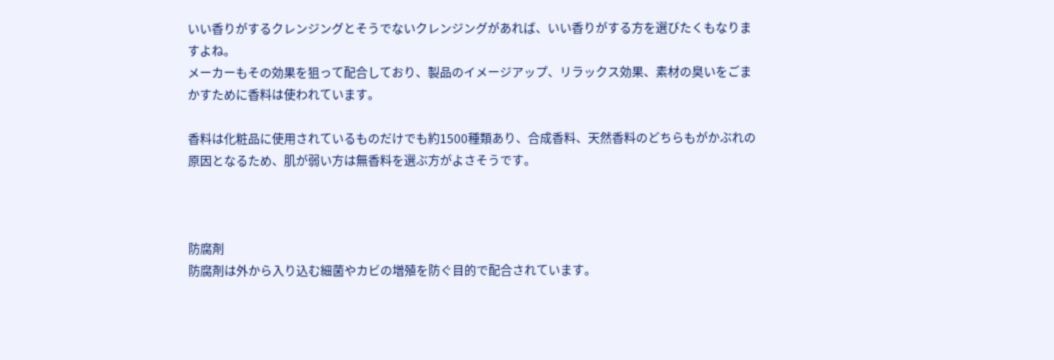いい香りがするクレンジングとそうでないクレンジングがあれば、いい香りがする方を選びたくもなりますよね。
メーカーもその効果を狙って配合しており、製品のイメージアップ、リラックス効果、素材の臭いをごまかすために香料は使われています。

香料は化粧品に使用されているものだけでも約1500種類あり、合成香料、天然香料のどちらもがかぶれの原因となるため、肌が弱い方は無香料を選ぶ方がよさそうです。



防腐剤
防腐剤は外から入り込む細菌やカビの増殖を防ぐ目的で配合されています。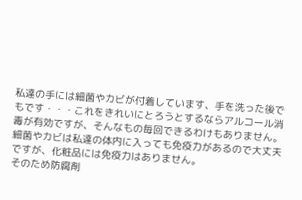私達の手には細菌やカビが付着しています、手を洗った後でもです・・・これをきれいにとろうとするならアルコール消毒が有効ですが、そんなもの毎回できるわけもありません。
細菌やカビは私達の体内に入っても免疫力があるので大丈夫ですが、化粧品には免疫力はありません。
そのため防腐剤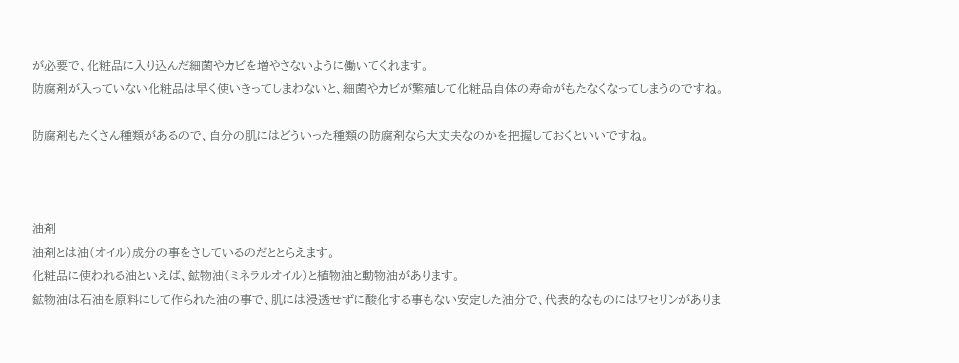が必要で、化粧品に入り込んだ細菌やカビを増やさないように働いてくれます。
防腐剤が入っていない化粧品は早く使いきってしまわないと、細菌やカビが繁殖して化粧品自体の寿命がもたなくなってしまうのですね。

防腐剤もたくさん種類があるので、自分の肌にはどういった種類の防腐剤なら大丈夫なのかを把握しておくといいですね。



油剤
油剤とは油(オイル)成分の事をさしているのだととらえます。
化粧品に使われる油といえば、鉱物油(ミネラルオイル)と植物油と動物油があります。
鉱物油は石油を原料にして作られた油の事で、肌には浸透せずに酸化する事もない安定した油分で、代表的なものにはワセリンがありま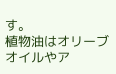す。
植物油はオリーブオイルやア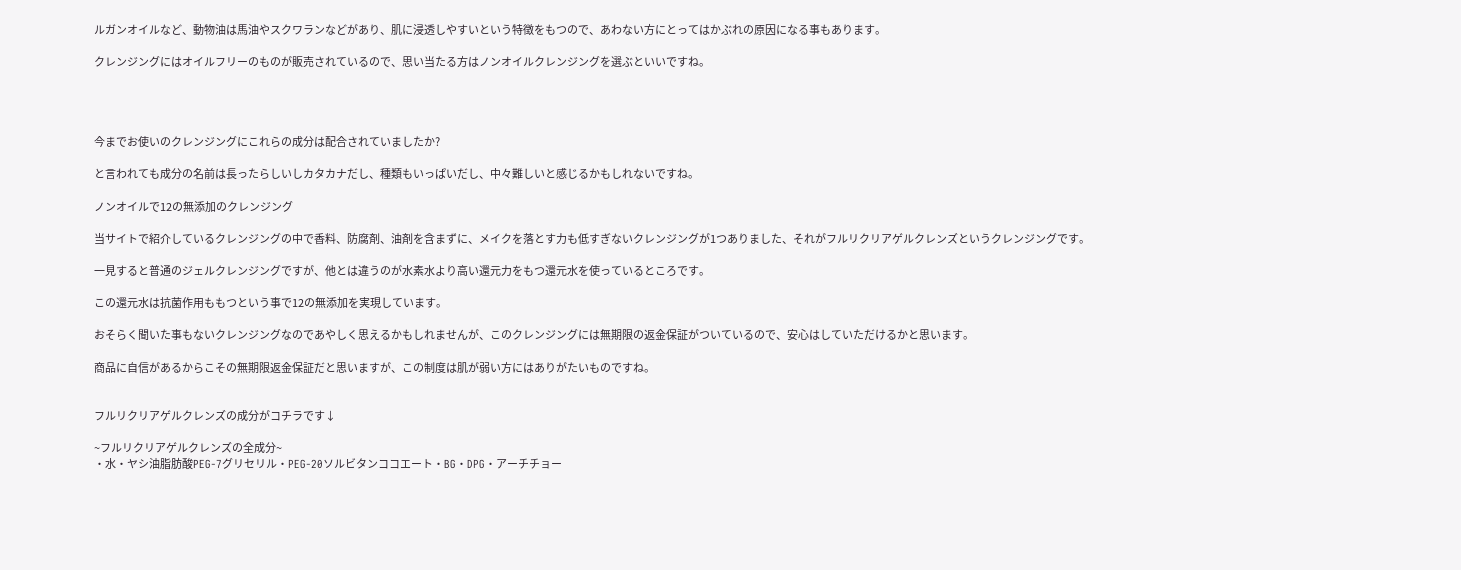ルガンオイルなど、動物油は馬油やスクワランなどがあり、肌に浸透しやすいという特徴をもつので、あわない方にとってはかぶれの原因になる事もあります。

クレンジングにはオイルフリーのものが販売されているので、思い当たる方はノンオイルクレンジングを選ぶといいですね。




今までお使いのクレンジングにこれらの成分は配合されていましたか?

と言われても成分の名前は長ったらしいしカタカナだし、種類もいっぱいだし、中々難しいと感じるかもしれないですね。

ノンオイルで12の無添加のクレンジング

当サイトで紹介しているクレンジングの中で香料、防腐剤、油剤を含まずに、メイクを落とす力も低すぎないクレンジングが1つありました、それがフルリクリアゲルクレンズというクレンジングです。

一見すると普通のジェルクレンジングですが、他とは違うのが水素水より高い還元力をもつ還元水を使っているところです。

この還元水は抗菌作用ももつという事で12の無添加を実現しています。

おそらく聞いた事もないクレンジングなのであやしく思えるかもしれませんが、このクレンジングには無期限の返金保証がついているので、安心はしていただけるかと思います。

商品に自信があるからこその無期限返金保証だと思いますが、この制度は肌が弱い方にはありがたいものですね。


フルリクリアゲルクレンズの成分がコチラです↓

~フルリクリアゲルクレンズの全成分~
・水・ヤシ油脂肪酸PEG-7グリセリル・PEG-20ソルビタンココエート・BG・DPG・アーチチョー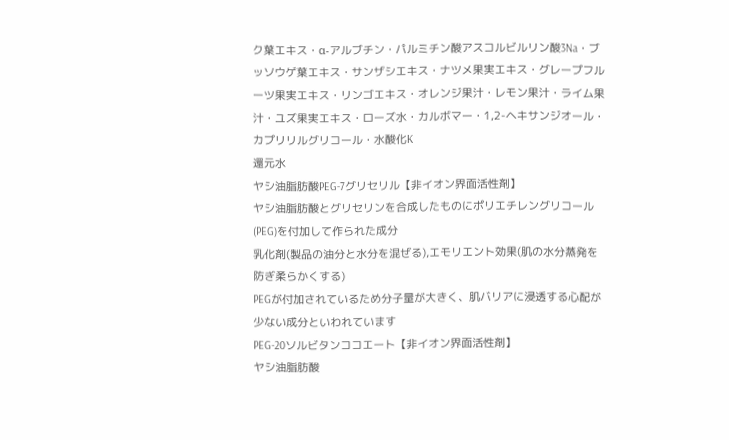ク葉エキス・α-アルブチン・パルミチン酸アスコルビルリン酸3Na・ブッソウゲ葉エキス・サンザシエキス・ナツメ果実エキス・グレープフルーツ果実エキス・リンゴエキス・オレンジ果汁・レモン果汁・ライム果汁・ユズ果実エキス・ローズ水・カルボマー・1,2-ヘキサンジオール・カプリリルグリコール・水酸化K
還元水
ヤシ油脂肪酸PEG-7グリセリル【非イオン界面活性剤】
ヤシ油脂肪酸とグリセリンを合成したものにポリエチレングリコール(PEG)を付加して作られた成分
乳化剤(製品の油分と水分を混ぜる),エモリエント効果(肌の水分蒸発を防ぎ柔らかくする)
PEGが付加されているため分子量が大きく、肌バリアに浸透する心配が少ない成分といわれています
PEG-20ソルビタンココエート【非イオン界面活性剤】
ヤシ油脂肪酸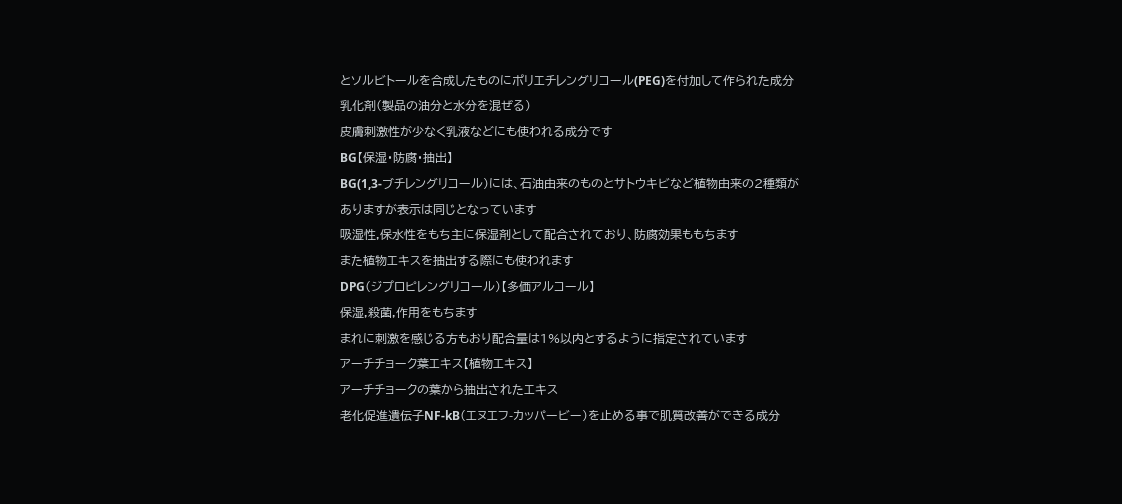とソルビトールを合成したものにポリエチレングリコール(PEG)を付加して作られた成分
乳化剤(製品の油分と水分を混ぜる)
皮膚刺激性が少なく乳液などにも使われる成分です
BG【保湿・防腐・抽出】
BG(1,3-ブチレングリコール)には、石油由来のものとサトウキビなど植物由来の2種類がありますが表示は同じとなっています
吸湿性,保水性をもち主に保湿剤として配合されており、防腐効果ももちます
また植物エキスを抽出する際にも使われます
DPG(ジプロピレングリコール)【多価アルコール】
保湿,殺菌,作用をもちます
まれに刺激を感じる方もおり配合量は1%以内とするように指定されています
アーチチョーク葉エキス【植物エキス】
アーチチョークの葉から抽出されたエキス
老化促進遺伝子NF-kB(エヌエフ-カッパービー)を止める事で肌質改善ができる成分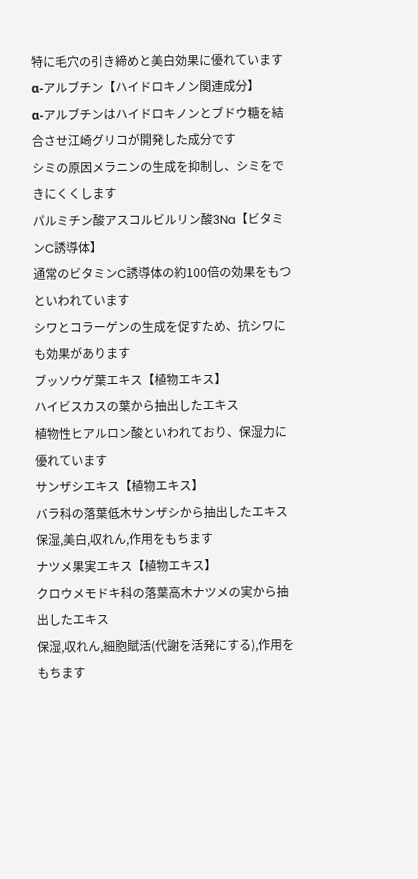特に毛穴の引き締めと美白効果に優れています
α-アルブチン【ハイドロキノン関連成分】
α-アルブチンはハイドロキノンとブドウ糖を結合させ江崎グリコが開発した成分です
シミの原因メラニンの生成を抑制し、シミをできにくくします
パルミチン酸アスコルビルリン酸3Na【ビタミンC誘導体】
通常のビタミンC誘導体の約100倍の効果をもつといわれています
シワとコラーゲンの生成を促すため、抗シワにも効果があります
ブッソウゲ葉エキス【植物エキス】
ハイビスカスの葉から抽出したエキス
植物性ヒアルロン酸といわれており、保湿力に優れています
サンザシエキス【植物エキス】
バラ科の落葉低木サンザシから抽出したエキス
保湿,美白,収れん,作用をもちます
ナツメ果実エキス【植物エキス】
クロウメモドキ科の落葉高木ナツメの実から抽出したエキス
保湿,収れん,細胞賦活(代謝を活発にする),作用をもちます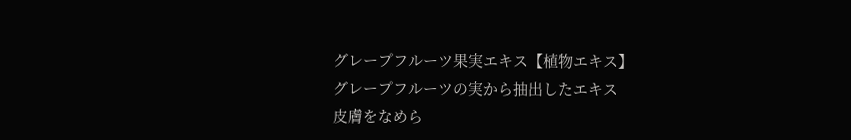グレープフルーツ果実エキス【植物エキス】
グレープフルーツの実から抽出したエキス
皮膚をなめら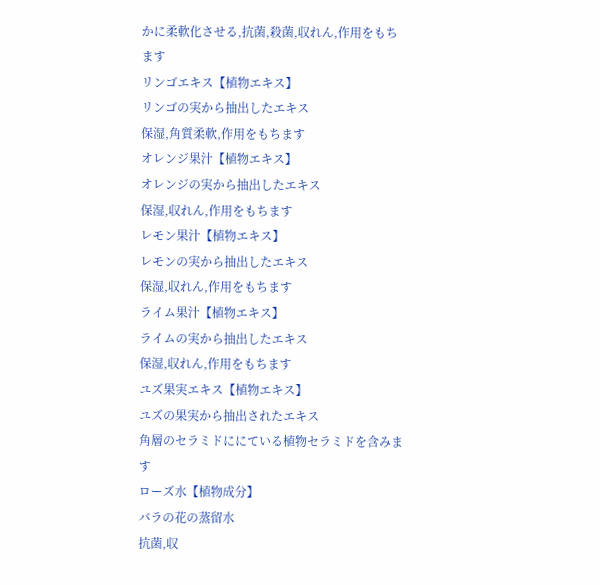かに柔軟化させる,抗菌,殺菌,収れん,作用をもちます
リンゴエキス【植物エキス】
リンゴの実から抽出したエキス
保湿,角質柔軟,作用をもちます
オレンジ果汁【植物エキス】
オレンジの実から抽出したエキス
保湿,収れん,作用をもちます
レモン果汁【植物エキス】
レモンの実から抽出したエキス
保湿,収れん,作用をもちます
ライム果汁【植物エキス】
ライムの実から抽出したエキス
保湿,収れん,作用をもちます
ユズ果実エキス【植物エキス】
ユズの果実から抽出されたエキス
角層のセラミドににている植物セラミドを含みます
ローズ水【植物成分】
バラの花の蒸留水
抗菌,収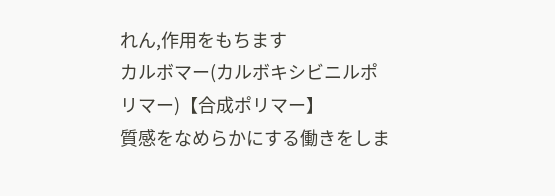れん,作用をもちます
カルボマー(カルボキシビニルポリマー)【合成ポリマー】
質感をなめらかにする働きをしま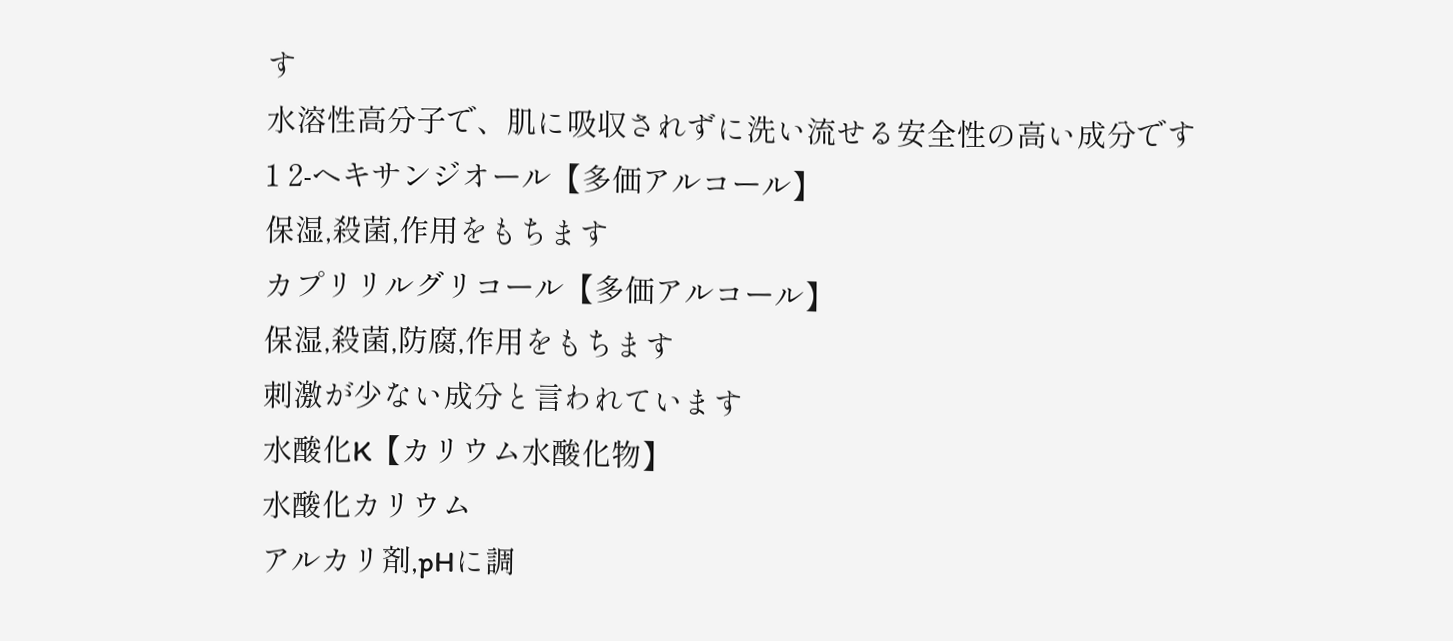す
水溶性高分子で、肌に吸収されずに洗い流せる安全性の高い成分です
1 2-ヘキサンジオール【多価アルコール】
保湿,殺菌,作用をもちます
カプリリルグリコール【多価アルコール】
保湿,殺菌,防腐,作用をもちます
刺激が少ない成分と言われています
水酸化K【カリウム水酸化物】
水酸化カリウム
アルカリ剤,pHに調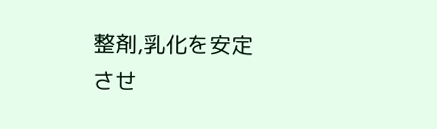整剤,乳化を安定させ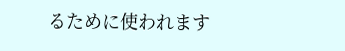るために使われます